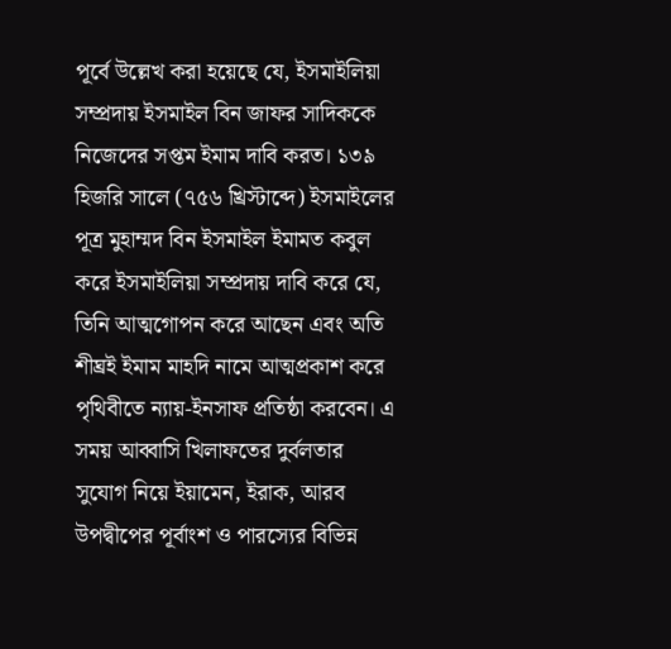পূর্বে উল্লেখ করা হয়েছে যে, ইসমাইলিয়া সম্প্রদায় ইসমাইল বিন জাফর সাদিককে নিজেদের সপ্তম ইমাম দাবি করত। ১৩৯ হিজরি সালে (৭৫৬ খ্রিস্টাব্দে) ইসমাইলের পূত্র মুহাম্মদ বিন ইসমাইল ইমামত কবুল করে ইসমাইলিয়া সম্প্রদায় দাবি করে যে, তিনি আত্মগোপন করে আছেন এবং অতি শীঘ্রই ইমাম মাহদি নামে আত্মপ্রকাশ করে পৃথিবীতে ন্যায়-ইনসাফ প্রতিষ্ঠা করবেন। এ সময় আব্বাসি খিলাফতের দুর্বলতার সুযোগ নিয়ে ইয়ামেন, ইরাক, আরব উপদ্বীপের পূর্বাংশ ও পারস্যের বিভিন্ন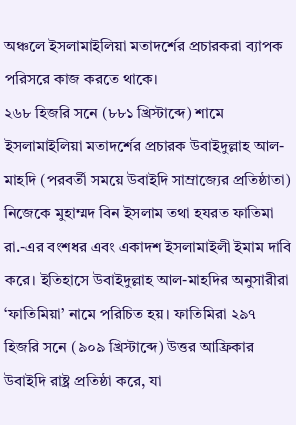অঞ্চলে ইসলামাইলিয়া মতাদর্শের প্রচারকরা ব্যাপক পরিসরে কাজ করতে থাকে।
২৬৮ হিজরি সনে (৮৮১ খ্রিস্টাব্দে) শামে ইসলামাইলিয়া মতাদর্শের প্রচারক উবাইদুল্লাহ আল-মাহদি (পরবর্তী সময়ে উবাইদি সাম্রাজ্যের প্রতিষ্ঠাতা) নিজেকে মুহাম্মদ বিন ইসলাম তথা হযরত ফাতিমা রা.-এর বংশধর এবং একাদশ ইসলামাইলী ইমাম দাবি করে। ইতিহাসে উবাইদুল্লাহ আল-মাহদির অনুসারীরা ‘ফাতিমিয়া’ নামে পরিচিত হয়। ফাতিমিরা ২৯৭ হিজরি সনে (৯০৯ খ্রিস্টাব্দে) উত্তর আফ্রিকার উবাইদি রাষ্ট্র প্রতিষ্ঠা করে, যা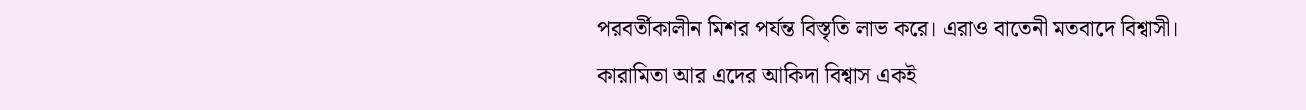পরবর্তীকালীন মিশর পর্যন্ত বিস্তৃতি লাভ করে। এরাও বাতেনী মতবাদে বিশ্বাসী। কারামিতা আর এদের আকিদা বিশ্বাস একই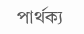পার্থক্য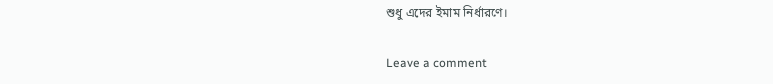শুধু এদের ইমাম নির্ধারণে।

Leave a comment